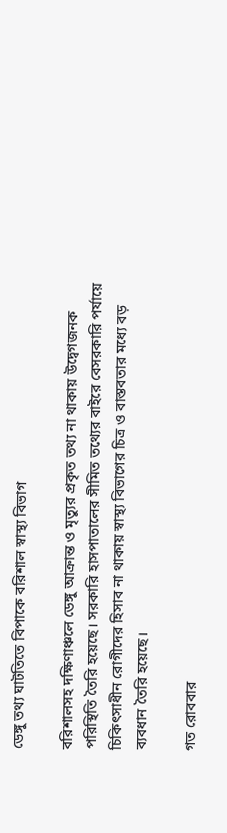ডেঙ্গু তথ্য ঘাটতিতে বিপাকে বরিশাল স্বাস্থ্য বিভাগ

বরিশালসহ দক্ষিণাঞ্চলে ডেঙ্গু আক্রান্ত ও মৃত্যুর প্রকৃত তথ্য না থাকায় উদ্বেগজনক পরিস্থিতি তৈরি হয়েছে। সরকারি হাসপাতালের সীমিত তথ্যের বাইরে বেসরকারি পর্যায়ে চিকিৎসাধীন রোগীদের হিসাব না থাকায় স্বাস্থ্য বিভাগের চিত্র ও বাস্তবতার মধ্যে বড় ব্যবধান তৈরি হয়েছে।

গত রোববার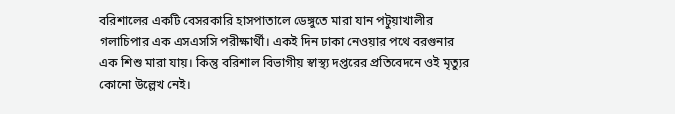বরিশালের একটি বেসরকারি হাসপাতালে ডেঙ্গুতে মারা যান পটুয়াখালীর গলাচিপার এক এসএসসি পরীক্ষার্থী। একই দিন ঢাকা নেওয়ার পথে বরগুনার এক শিশু মারা যায়। কিন্তু বরিশাল বিভাগীয় স্বাস্থ্য দপ্তরের প্রতিবেদনে ওই মৃত্যুর কোনো উল্লেখ নেই।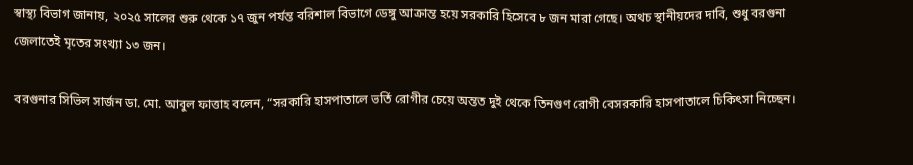স্বাস্থ্য বিভাগ জানায়, ২০২৫ সালের শুরু থেকে ১৭ জুন পর্যন্ত বরিশাল বিভাগে ডেঙ্গু আক্রান্ত হয়ে সরকারি হিসেবে ৮ জন মারা গেছে। অথচ স্থানীয়দের দাবি, শুধু বরগুনা জেলাতেই মৃতের সংখ্যা ১৩ জন।

বরগুনার সিভিল সার্জন ডা. মো. আবুল ফাত্তাহ বলেন, “সরকারি হাসপাতালে ভর্তি রোগীর চেয়ে অন্তত দুই থেকে তিনগুণ রোগী বেসরকারি হাসপাতালে চিকিৎসা নিচ্ছেন।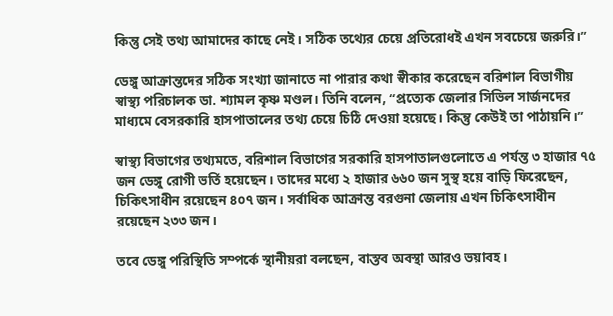কিন্তু সেই তথ্য আমাদের কাছে নেই। সঠিক তথ্যের চেয়ে প্রতিরোধই এখন সবচেয়ে জরুরি।”

ডেঙ্গু আক্রান্তদের সঠিক সংখ্যা জানাতে না পারার কথা স্বীকার করেছেন বরিশাল বিভাগীয় স্বাস্থ্য পরিচালক ডা. শ্যামল কৃষ্ণ মণ্ডল। তিনি বলেন, “প্রত্যেক জেলার সিভিল সার্জনদের মাধ্যমে বেসরকারি হাসপাতালের তথ্য চেয়ে চিঠি দেওয়া হয়েছে। কিন্তু কেউই তা পাঠায়নি।”

স্বাস্থ্য বিভাগের তথ্যমতে, বরিশাল বিভাগের সরকারি হাসপাতালগুলোতে এ পর্যন্ত ৩ হাজার ৭৫ জন ডেঙ্গু রোগী ভর্তি হয়েছেন। তাদের মধ্যে ২ হাজার ৬৬০ জন সুস্থ হয়ে বাড়ি ফিরেছেন, চিকিৎসাধীন রয়েছেন ৪০৭ জন। সর্বাধিক আক্রান্ত বরগুনা জেলায় এখন চিকিৎসাধীন রয়েছেন ২৩৩ জন।

তবে ডেঙ্গু পরিস্থিতি সম্পর্কে স্থানীয়রা বলছেন, বাস্তব অবস্থা আরও ভয়াবহ।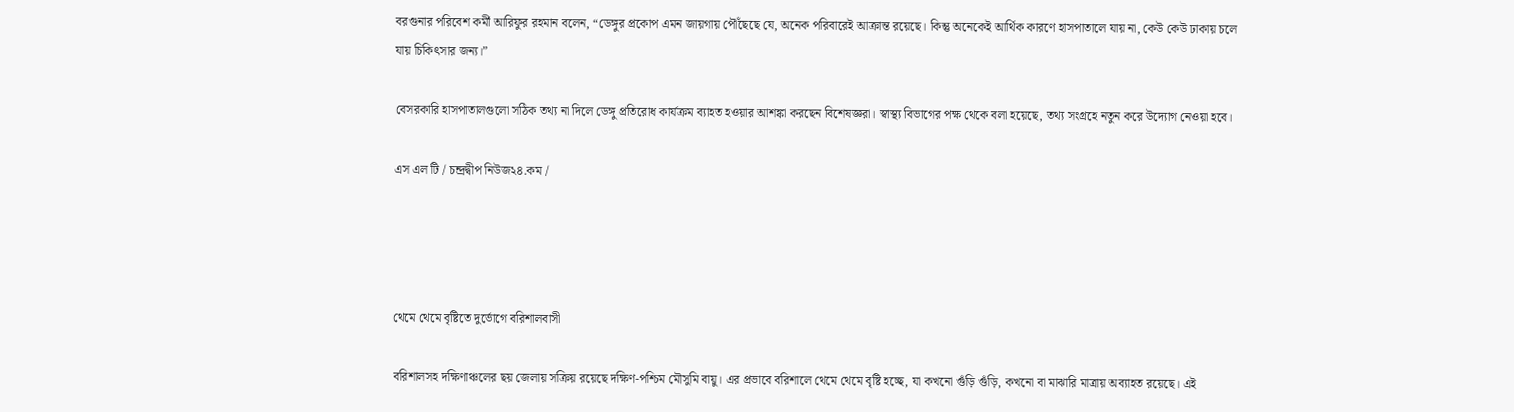বরগুনার পরিবেশ কর্মী আরিফুর রহমান বলেন, “ডেঙ্গুর প্রকোপ এমন জায়গায় পৌঁছেছে যে, অনেক পরিবারেই আক্রান্ত রয়েছে। কিন্তু অনেকেই আর্থিক কারণে হাসপাতালে যায় না, কেউ কেউ ঢাকায় চলে যায় চিকিৎসার জন্য।”

বেসরকারি হাসপাতালগুলো সঠিক তথ্য না দিলে ডেঙ্গু প্রতিরোধ কার্যক্রম ব্যাহত হওয়ার আশঙ্কা করছেন বিশেষজ্ঞরা। স্বাস্থ্য বিভাগের পক্ষ থেকে বলা হয়েছে, তথ্য সংগ্রহে নতুন করে উদ্যোগ নেওয়া হবে।

এস এল টি / চন্দ্রদ্বীপ নিউজ২৪.কম /




থেমে থেমে বৃষ্টিতে দুর্ভোগে বরিশালবাসী

বরিশালসহ দক্ষিণাঞ্চলের ছয় জেলায় সক্রিয় রয়েছে দক্ষিণ-পশ্চিম মৌসুমি বায়ু। এর প্রভাবে বরিশালে থেমে থেমে বৃষ্টি হচ্ছে, যা কখনো গুঁড়ি গুঁড়ি, কখনো বা মাঝারি মাত্রায় অব্যাহত রয়েছে। এই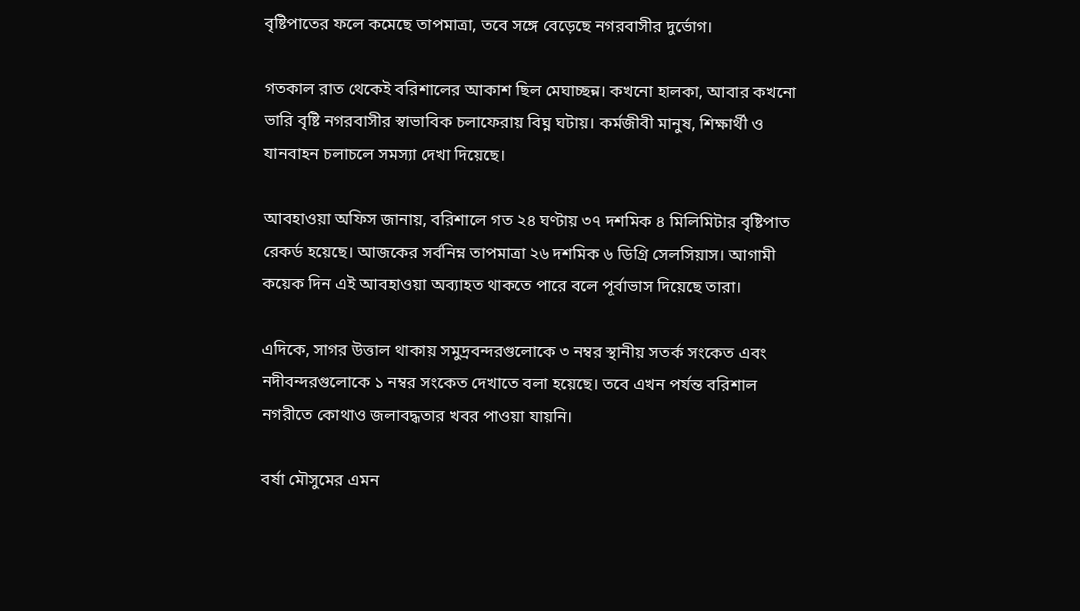বৃষ্টিপাতের ফলে কমেছে তাপমাত্রা, তবে সঙ্গে বেড়েছে নগরবাসীর দুর্ভোগ।

গতকাল রাত থেকেই বরিশালের আকাশ ছিল মেঘাচ্ছন্ন। কখনো হালকা, আবার কখনো ভারি বৃষ্টি নগরবাসীর স্বাভাবিক চলাফেরায় বিঘ্ন ঘটায়। কর্মজীবী মানুষ, শিক্ষার্থী ও যানবাহন চলাচলে সমস্যা দেখা দিয়েছে।

আবহাওয়া অফিস জানায়, বরিশালে গত ২৪ ঘণ্টায় ৩৭ দশমিক ৪ মিলিমিটার বৃষ্টিপাত রেকর্ড হয়েছে। আজকের সর্বনিম্ন তাপমাত্রা ২৬ দশমিক ৬ ডিগ্রি সেলসিয়াস। আগামী কয়েক দিন এই আবহাওয়া অব্যাহত থাকতে পারে বলে পূর্বাভাস দিয়েছে তারা।

এদিকে, সাগর উত্তাল থাকায় সমুদ্রবন্দরগুলোকে ৩ নম্বর স্থানীয় সতর্ক সংকেত এবং নদীবন্দরগুলোকে ১ নম্বর সংকেত দেখাতে বলা হয়েছে। তবে এখন পর্যন্ত বরিশাল নগরীতে কোথাও জলাবদ্ধতার খবর পাওয়া যায়নি।

বর্ষা মৌসুমের এমন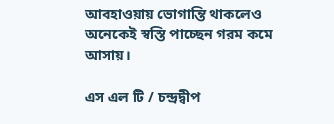আবহাওয়ায় ভোগান্তি থাকলেও অনেকেই স্বস্তি পাচ্ছেন গরম কমে আসায়।

এস এল টি / চন্দ্রদ্বীপ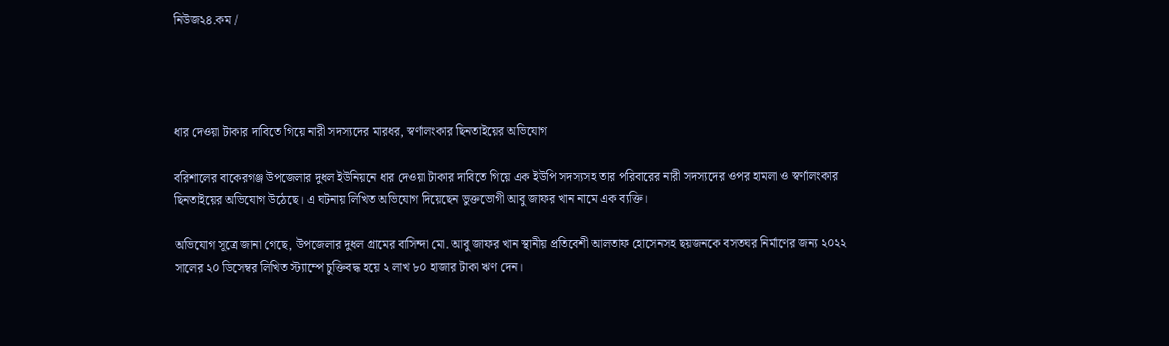নিউজ২৪.কম /




ধার দেওয়া টাকার দাবিতে গিয়ে নারী সদস্যদের মারধর, স্বর্ণালংকার ছিনতাইয়ের অভিযোগ

বরিশালের বাকেরগঞ্জ উপজেলার দুধল ইউনিয়নে ধার দেওয়া টাকার দাবিতে গিয়ে এক ইউপি সদস্যসহ তার পরিবারের নারী সদস্যদের ওপর হামলা ও স্বর্ণালংকার ছিনতাইয়ের অভিযোগ উঠেছে। এ ঘটনায় লিখিত অভিযোগ দিয়েছেন ভুক্তভোগী আবু জাফর খান নামে এক ব্যক্তি।

অভিযোগ সূত্রে জানা গেছে, উপজেলার দুধল গ্রামের বাসিন্দা মো. আবু জাফর খান স্থানীয় প্রতিবেশী আলতাফ হোসেনসহ ছয়জনকে বসতঘর নির্মাণের জন্য ২০২২ সালের ২০ ডিসেম্বর লিখিত স্ট্যাম্পে চুক্তিবদ্ধ হয়ে ২ লাখ ৮০ হাজার টাকা ঋণ দেন।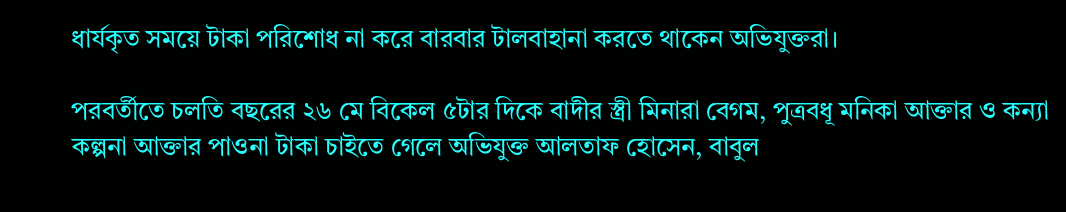ধার্যকৃত সময়ে টাকা পরিশোধ না করে বারবার টালবাহানা করতে থাকেন অভিযুক্তরা।

পরবর্তীতে চলতি বছরের ২৬ মে বিকেল ৫টার দিকে বাদীর স্ত্রী মিনারা বেগম, পুত্রবধূ মনিকা আক্তার ও কন্যা কল্পনা আক্তার পাওনা টাকা চাইতে গেলে অভিযুক্ত আলতাফ হোসেন, বাবুল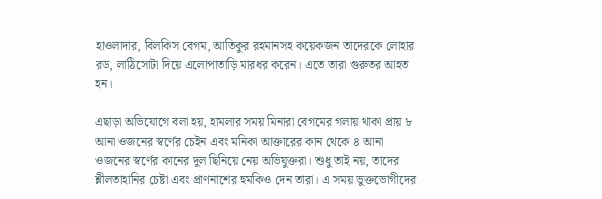হাওলাদার, বিলকিস বেগম, আতিকুর রহমানসহ কয়েকজন তাদেরকে লোহার রড, লাঠিসোটা দিয়ে এলোপাতাড়ি মারধর করেন। এতে তারা গুরুতর আহত হন।

এছাড়া অভিযোগে বলা হয়, হামলার সময় মিনারা বেগমের গলায় থাকা প্রায় ৮ আনা ওজনের স্বর্ণের চেইন এবং মনিকা আক্তারের কান থেকে ৪ আনা ওজনের স্বর্ণের কানের দুল ছিনিয়ে নেয় অভিযুক্তরা। শুধু তাই নয়, তাদের শ্লীলতাহানির চেষ্টা এবং প্রাণনাশের হুমকিও দেন তারা। এ সময় ভুক্তভোগীদের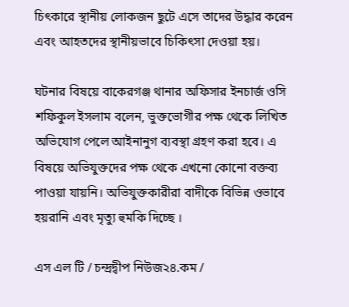চিৎকারে স্থানীয় লোকজন ছুটে এসে তাদের উদ্ধার করেন এবং আহতদের স্থানীয়ভাবে চিকিৎসা দেওয়া হয়।

ঘটনার বিষয়ে বাকেরগঞ্জ থানার অফিসার ইনচার্জ ওসি শফিকুল ইসলাম বলেন, ভুক্তভোগীর পক্ষ থেকে লিখিত অভিযোগ পেলে আইনানুগ ব্যবস্থা গ্রহণ করা হবে। এ বিষয়ে অভিযুক্তদের পক্ষ থেকে এখনো কোনো বক্তব্য পাওয়া যায়নি। অভিযুক্তকারীরা বাদীকে বিভিন্ন ওভাবে হয়রানি এবং মৃত্যু হুমকি দিচ্ছে ।

এস এল টি / চন্দ্রদ্বীপ নিউজ২৪.কম /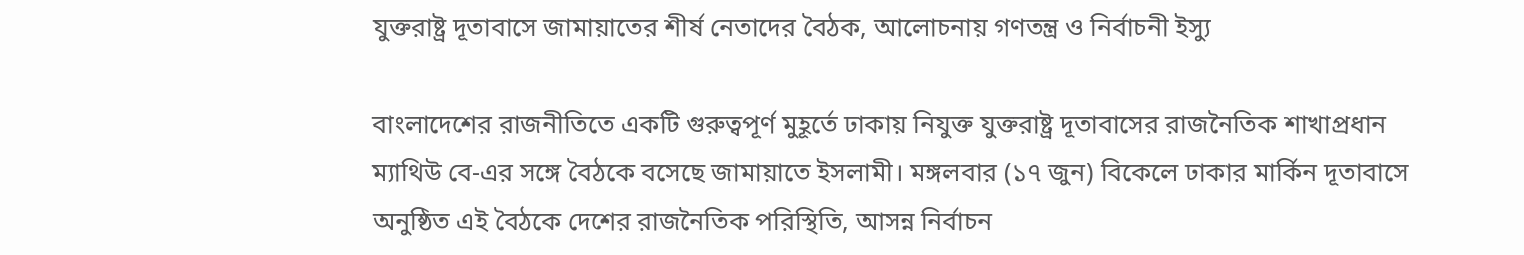যুক্তরাষ্ট্র দূতাবাসে জামায়াতের শীর্ষ নেতাদের বৈঠক, আলোচনায় গণতন্ত্র ও নির্বাচনী ইস্যু

বাংলাদেশের রাজনীতিতে একটি গুরুত্বপূর্ণ মুহূর্তে ঢাকায় নিযুক্ত যুক্তরাষ্ট্র দূতাবাসের রাজনৈতিক শাখাপ্রধান ম্যাথিউ বে-এর সঙ্গে বৈঠকে বসেছে জামায়াতে ইসলামী। মঙ্গলবার (১৭ জুন) বিকেলে ঢাকার মার্কিন দূতাবাসে অনুষ্ঠিত এই বৈঠকে দেশের রাজনৈতিক পরিস্থিতি, আসন্ন নির্বাচন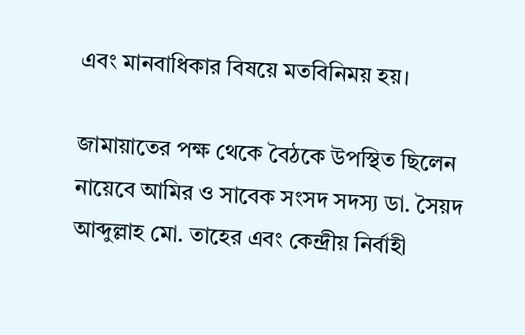এবং মানবাধিকার বিষয়ে মতবিনিময় হয়।

জামায়াতের পক্ষ থেকে বৈঠকে উপস্থিত ছিলেন নায়েবে আমির ও সাবেক সংসদ সদস্য ডা. সৈয়দ আব্দুল্লাহ মো. তাহের এবং কেন্দ্রীয় নির্বাহী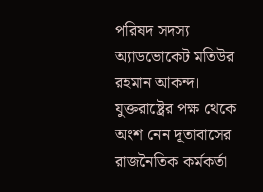পরিষদ সদস্য অ্যাডভোকেট মতিউর রহমান আকন্দ। যুক্তরাষ্ট্রের পক্ষ থেকে অংশ নেন দূতাবাসের রাজনৈতিক কর্মকর্তা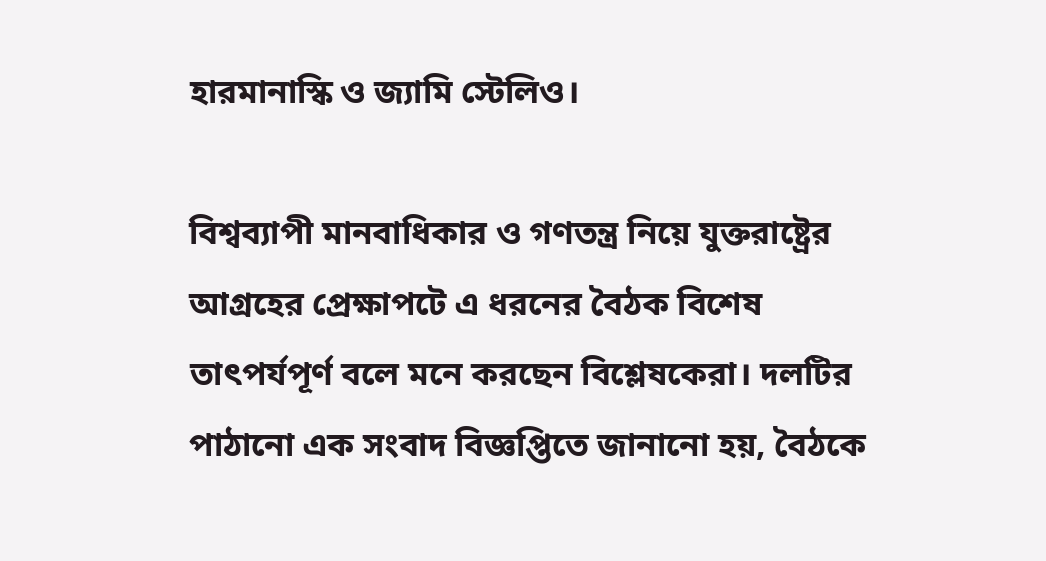হারমানাস্কি ও জ্যামি স্টেলিও।

বিশ্বব্যাপী মানবাধিকার ও গণতন্ত্র নিয়ে যুক্তরাষ্ট্রের আগ্রহের প্রেক্ষাপটে এ ধরনের বৈঠক বিশেষ তাৎপর্যপূর্ণ বলে মনে করছেন বিশ্লেষকেরা। দলটির পাঠানো এক সংবাদ বিজ্ঞপ্তিতে জানানো হয়, বৈঠকে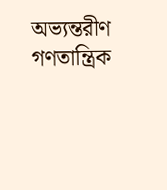অভ্যন্তরীণ গণতান্ত্রিক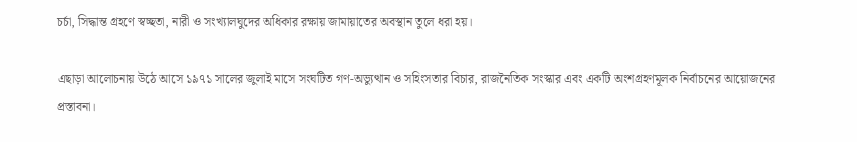চর্চা, সিদ্ধান্ত গ্রহণে স্বচ্ছতা, নারী ও সংখ্যালঘুদের অধিকার রক্ষায় জামায়াতের অবস্থান তুলে ধরা হয়।

এছাড়া আলোচনায় উঠে আসে ১৯৭১ সালের জুলাই মাসে সংঘটিত গণ-অভ্যুত্থান ও সহিংসতার বিচার, রাজনৈতিক সংস্কার এবং একটি অংশগ্রহণমূলক নির্বাচনের আয়োজনের প্রস্তাবনা।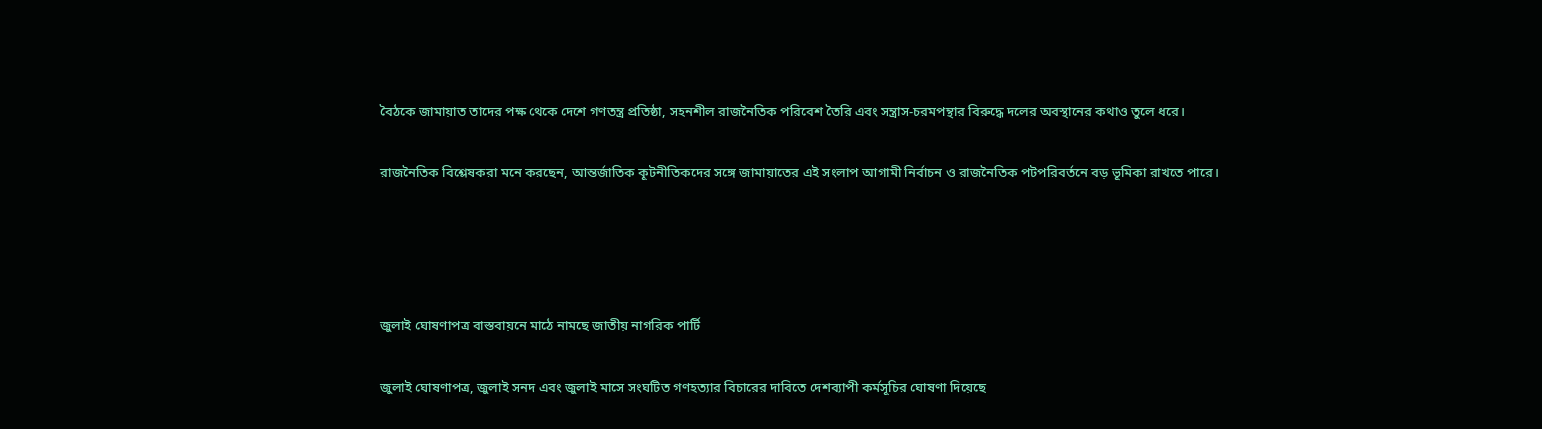বৈঠকে জামায়াত তাদের পক্ষ থেকে দেশে গণতন্ত্র প্রতিষ্ঠা, সহনশীল রাজনৈতিক পরিবেশ তৈরি এবং সন্ত্রাস-চরমপন্থার বিরুদ্ধে দলের অবস্থানের কথাও তুলে ধরে।

রাজনৈতিক বিশ্লেষকরা মনে করছেন, আন্তর্জাতিক কূটনীতিকদের সঙ্গে জামায়াতের এই সংলাপ আগামী নির্বাচন ও রাজনৈতিক পটপরিবর্তনে বড় ভূমিকা রাখতে পারে।




জুলাই ঘোষণাপত্র বাস্তবায়নে মাঠে নামছে জাতীয় নাগরিক পার্টি

জুলাই ঘোষণাপত্র, জুলাই সনদ এবং জুলাই মাসে সংঘটিত গণহত্যার বিচারের দাবিতে দেশব্যাপী কর্মসূচির ঘোষণা দিয়েছে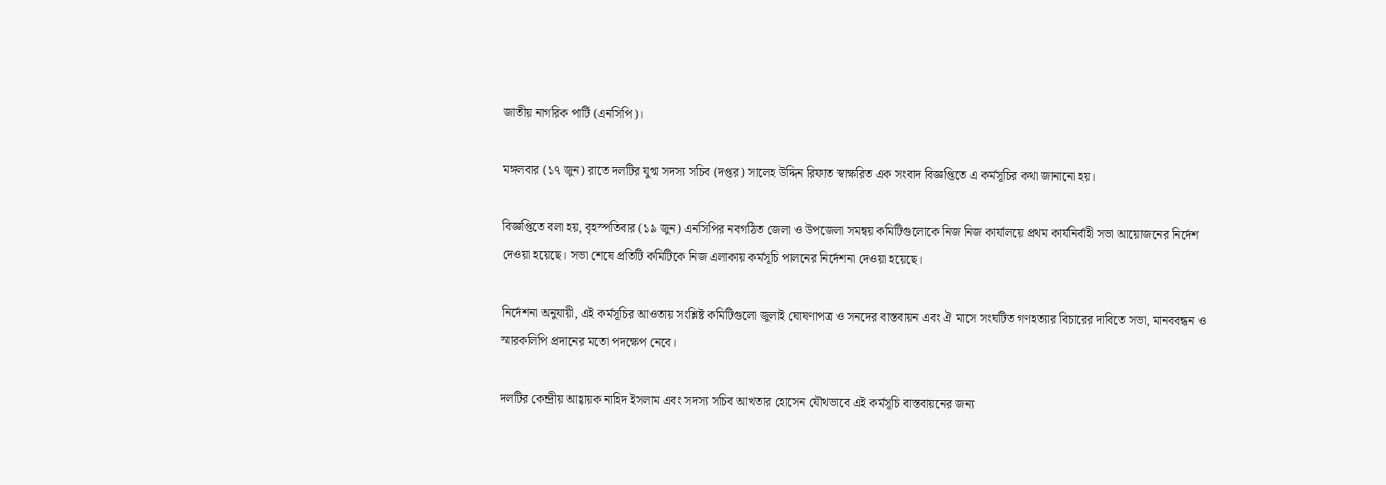জাতীয় নাগরিক পার্টি (এনসিপি)।

মঙ্গলবার (১৭ জুন) রাতে দলটির যুগ্ম সদস্য সচিব (দপ্তর) সালেহ উদ্দিন রিফাত স্বাক্ষরিত এক সংবাদ বিজ্ঞপ্তিতে এ কর্মসূচির কথা জানানো হয়।

বিজ্ঞপ্তিতে বলা হয়, বৃহস্পতিবার (১৯ জুন) এনসিপির নবগঠিত জেলা ও উপজেলা সমন্বয় কমিটিগুলোকে নিজ নিজ কার্যালয়ে প্রথম কার্যনির্বাহী সভা আয়োজনের নির্দেশ দেওয়া হয়েছে। সভা শেষে প্রতিটি কমিটিকে নিজ এলাকায় কর্মসূচি পালনের নির্দেশনা দেওয়া হয়েছে।

নির্দেশনা অনুযায়ী, এই কর্মসূচির আওতায় সংশ্লিষ্ট কমিটিগুলো জুলাই ঘোষণাপত্র ও সনদের বাস্তবায়ন এবং ঐ মাসে সংঘটিত গণহত্যার বিচারের দাবিতে সভা, মানববন্ধন ও স্মারকলিপি প্রদানের মতো পদক্ষেপ নেবে।

দলটির কেন্দ্রীয় আহ্বায়ক নাহিদ ইসলাম এবং সদস্য সচিব আখতার হোসেন যৌথভাবে এই কর্মসূচি বাস্তবায়নের জন্য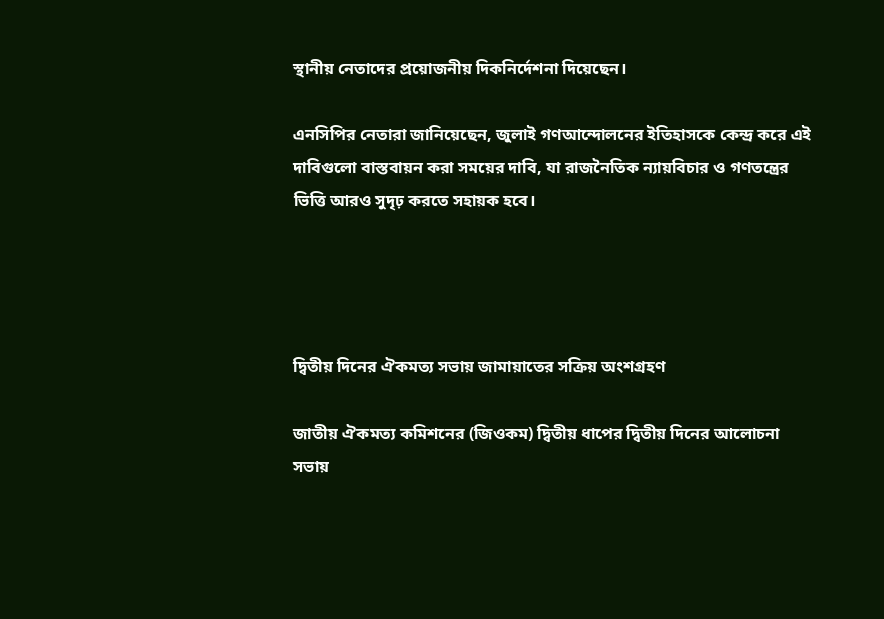স্থানীয় নেতাদের প্রয়োজনীয় দিকনির্দেশনা দিয়েছেন।

এনসিপির নেতারা জানিয়েছেন, জুলাই গণআন্দোলনের ইতিহাসকে কেন্দ্র করে এই দাবিগুলো বাস্তবায়ন করা সময়ের দাবি, যা রাজনৈতিক ন্যায়বিচার ও গণতন্ত্রের ভিত্তি আরও সুদৃঢ় করতে সহায়ক হবে।




দ্বিতীয় দিনের ঐকমত্য সভায় জামায়াতের সক্রিয় অংশগ্রহণ

জাতীয় ঐকমত্য কমিশনের (জিওকম) দ্বিতীয় ধাপের দ্বিতীয় দিনের আলোচনা সভায়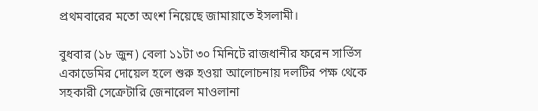প্রথমবারের মতো অংশ নিয়েছে জামায়াতে ইসলামী।

বুধবার (১৮ জুন) বেলা ১১টা ৩০ মিনিটে রাজধানীর ফরেন সার্ভিস একাডেমির দোয়েল হলে শুরু হওয়া আলোচনায় দলটির পক্ষ থেকে সহকারী সেক্রেটারি জেনারেল মাওলানা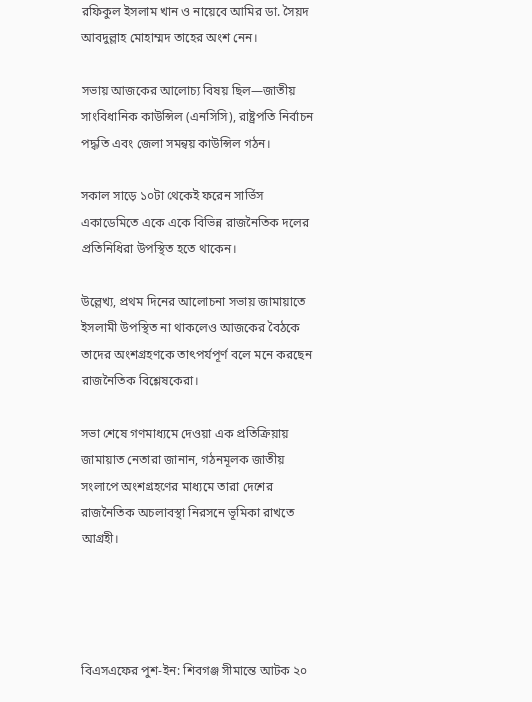রফিকুল ইসলাম খান ও নায়েবে আমির ডা. সৈয়দ আবদুল্লাহ মোহাম্মদ তাহের অংশ নেন।

সভায় আজকের আলোচ্য বিষয় ছিল—জাতীয় সাংবিধানিক কাউন্সিল (এনসিসি), রাষ্ট্রপতি নির্বাচন পদ্ধতি এবং জেলা সমন্বয় কাউন্সিল গঠন।

সকাল সাড়ে ১০টা থেকেই ফরেন সার্ভিস একাডেমিতে একে একে বিভিন্ন রাজনৈতিক দলের প্রতিনিধিরা উপস্থিত হতে থাকেন।

উল্লেখ্য, প্রথম দিনের আলোচনা সভায় জামায়াতে ইসলামী উপস্থিত না থাকলেও আজকের বৈঠকে তাদের অংশগ্রহণকে তাৎপর্যপূর্ণ বলে মনে করছেন রাজনৈতিক বিশ্লেষকেরা।

সভা শেষে গণমাধ্যমে দেওয়া এক প্রতিক্রিয়ায় জামায়াত নেতারা জানান, গঠনমূলক জাতীয় সংলাপে অংশগ্রহণের মাধ্যমে তারা দেশের রাজনৈতিক অচলাবস্থা নিরসনে ভূমিকা রাখতে আগ্রহী।




বিএসএফের পুশ-ইন: শিবগঞ্জ সীমান্তে আটক ২০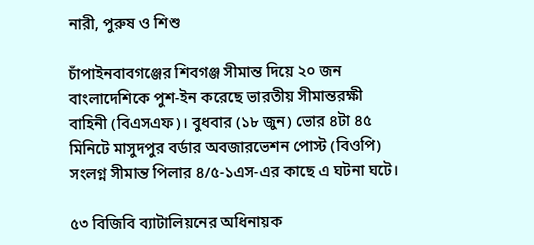নারী, পুরুষ ও শিশু

চাঁপাইনবাবগঞ্জের শিবগঞ্জ সীমান্ত দিয়ে ২০ জন বাংলাদেশিকে পুশ-ইন করেছে ভারতীয় সীমান্তরক্ষী বাহিনী (বিএসএফ)। বুধবার (১৮ জুন) ভোর ৪টা ৪৫ মিনিটে মাসুদপুর বর্ডার অবজারভেশন পোস্ট (বিওপি) সংলগ্ন সীমান্ত পিলার ৪/৫-১এস-এর কাছে এ ঘটনা ঘটে।

৫৩ বিজিবি ব্যাটালিয়নের অধিনায়ক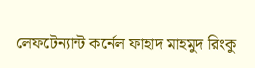লেফটেন্যান্ট কর্নেল ফাহাদ মাহমুদ রিংকু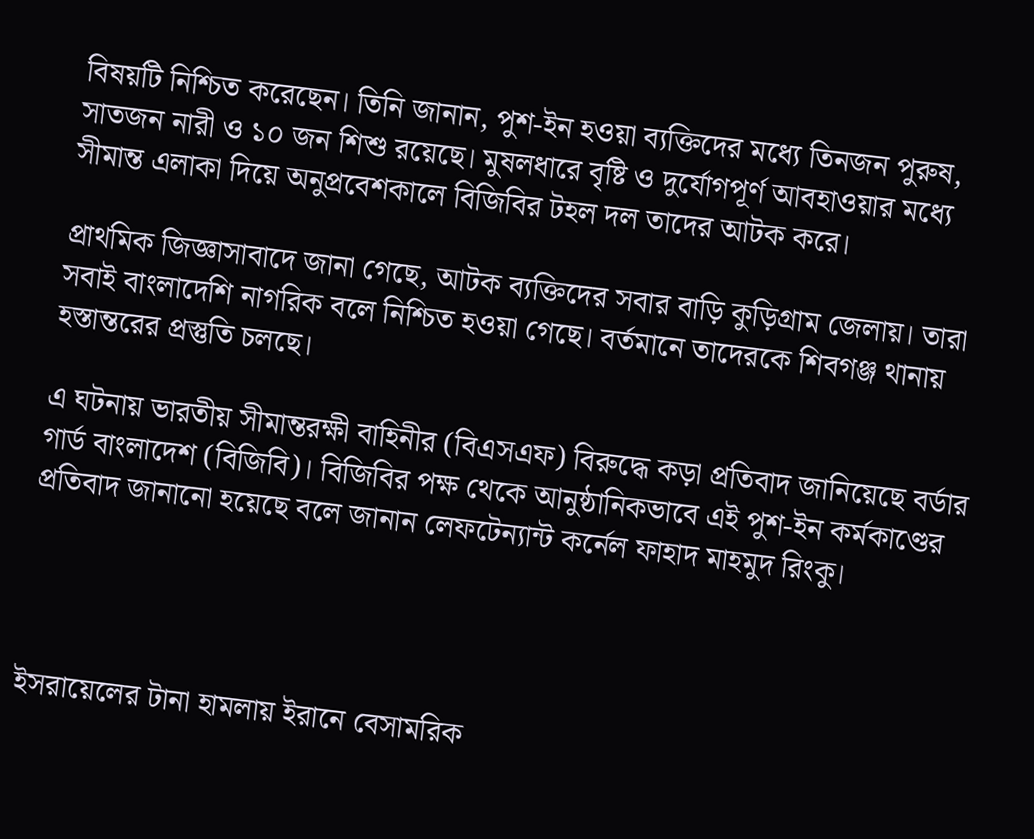বিষয়টি নিশ্চিত করেছেন। তিনি জানান, পুশ-ইন হওয়া ব্যক্তিদের মধ্যে তিনজন পুরুষ, সাতজন নারী ও ১০ জন শিশু রয়েছে। মুষলধারে বৃষ্টি ও দুর্যোগপূর্ণ আবহাওয়ার মধ্যে সীমান্ত এলাকা দিয়ে অনুপ্রবেশকালে বিজিবির টহল দল তাদের আটক করে।

প্রাথমিক জিজ্ঞাসাবাদে জানা গেছে, আটক ব্যক্তিদের সবার বাড়ি কুড়িগ্রাম জেলায়। তারা সবাই বাংলাদেশি নাগরিক বলে নিশ্চিত হওয়া গেছে। বর্তমানে তাদেরকে শিবগঞ্জ থানায় হস্তান্তরের প্রস্তুতি চলছে।

এ ঘটনায় ভারতীয় সীমান্তরক্ষী বাহিনীর (বিএসএফ) বিরুদ্ধে কড়া প্রতিবাদ জানিয়েছে বর্ডার গার্ড বাংলাদেশ (বিজিবি)। বিজিবির পক্ষ থেকে আনুষ্ঠানিকভাবে এই পুশ-ইন কর্মকাণ্ডের প্রতিবাদ জানানো হয়েছে বলে জানান লেফটেন্যান্ট কর্নেল ফাহাদ মাহমুদ রিংকু।




ইসরায়েলের টানা হামলায় ইরানে বেসামরিক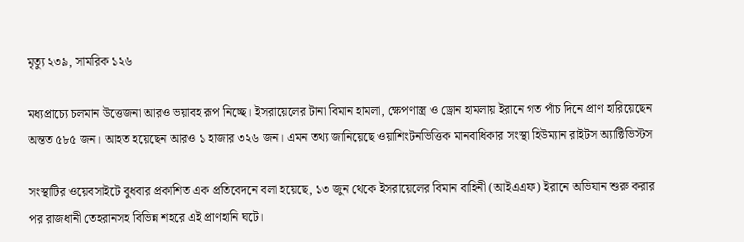মৃত্যু ২৩৯, সামরিক ১২৬

মধ্যপ্রাচ্যে চলমান উত্তেজনা আরও ভয়াবহ রূপ নিচ্ছে। ইসরায়েলের টানা বিমান হামলা, ক্ষেপণাস্ত্র ও ড্রোন হামলায় ইরানে গত পাঁচ দিনে প্রাণ হারিয়েছেন অন্তত ৫৮৫ জন। আহত হয়েছেন আরও ১ হাজার ৩২৬ জন। এমন তথ্য জানিয়েছে ওয়াশিংটনভিত্তিক মানবাধিকার সংস্থা হিউম্যান রাইটস অ্যাক্টিভিস্টস

সংস্থাটির ওয়েবসাইটে বুধবার প্রকাশিত এক প্রতিবেদনে বলা হয়েছে, ১৩ জুন থেকে ইসরায়েলের বিমান বাহিনী (আইএএফ) ইরানে অভিযান শুরু করার পর রাজধানী তেহরানসহ বিভিন্ন শহরে এই প্রাণহানি ঘটে।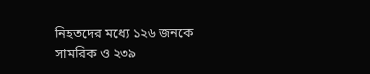নিহতদের মধ্যে ১২৬ জনকে সামরিক ও ২৩৯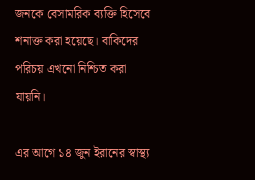জনকে বেসামরিক ব্যক্তি হিসেবে শনাক্ত করা হয়েছে। বাকিদের পরিচয় এখনো নিশ্চিত করা যায়নি।

এর আগে ১৪ জুন ইরানের স্বাস্থ্য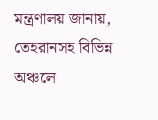মন্ত্রণালয় জানায়, তেহরানসহ বিভিন্ন অঞ্চলে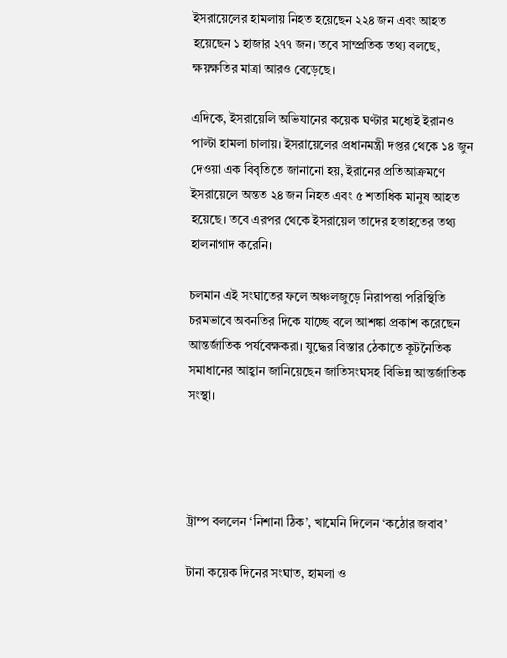ইসরায়েলের হামলায় নিহত হয়েছেন ২২৪ জন এবং আহত হয়েছেন ১ হাজার ২৭৭ জন। তবে সাম্প্রতিক তথ্য বলছে, ক্ষয়ক্ষতির মাত্রা আরও বেড়েছে।

এদিকে, ইসরায়েলি অভিযানের কয়েক ঘণ্টার মধ্যেই ইরানও পাল্টা হামলা চালায়। ইসরায়েলের প্রধানমন্ত্রী দপ্তর থেকে ১৪ জুন দেওয়া এক বিবৃতিতে জানানো হয়, ইরানের প্রতিআক্রমণে ইসরায়েলে অন্তত ২৪ জন নিহত এবং ৫ শতাধিক মানুষ আহত হয়েছে। তবে এরপর থেকে ইসরায়েল তাদের হতাহতের তথ্য হালনাগাদ করেনি।

চলমান এই সংঘাতের ফলে অঞ্চলজুড়ে নিরাপত্তা পরিস্থিতি চরমভাবে অবনতির দিকে যাচ্ছে বলে আশঙ্কা প্রকাশ করেছেন আন্তর্জাতিক পর্যবেক্ষকরা। যুদ্ধের বিস্তার ঠেকাতে কূটনৈতিক সমাধানের আহ্বান জানিয়েছেন জাতিসংঘসহ বিভিন্ন আন্তর্জাতিক সংস্থা।




ট্রাম্প বললেন ‘নিশানা ঠিক’, খামেনি দিলেন ‘কঠোর জবাব’

টানা কয়েক দিনের সংঘাত, হামলা ও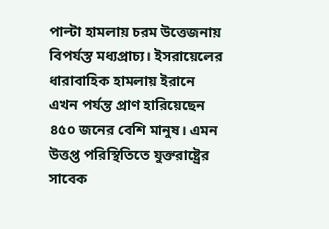পাল্টা হামলায় চরম উত্তেজনায় বিপর্যস্ত মধ্যপ্রাচ্য। ইসরায়েলের ধারাবাহিক হামলায় ইরানে এখন পর্যন্ত প্রাণ হারিয়েছেন ৪৫০ জনের বেশি মানুষ। এমন উত্তপ্ত পরিস্থিতিতে যুক্তরাষ্ট্রের সাবেক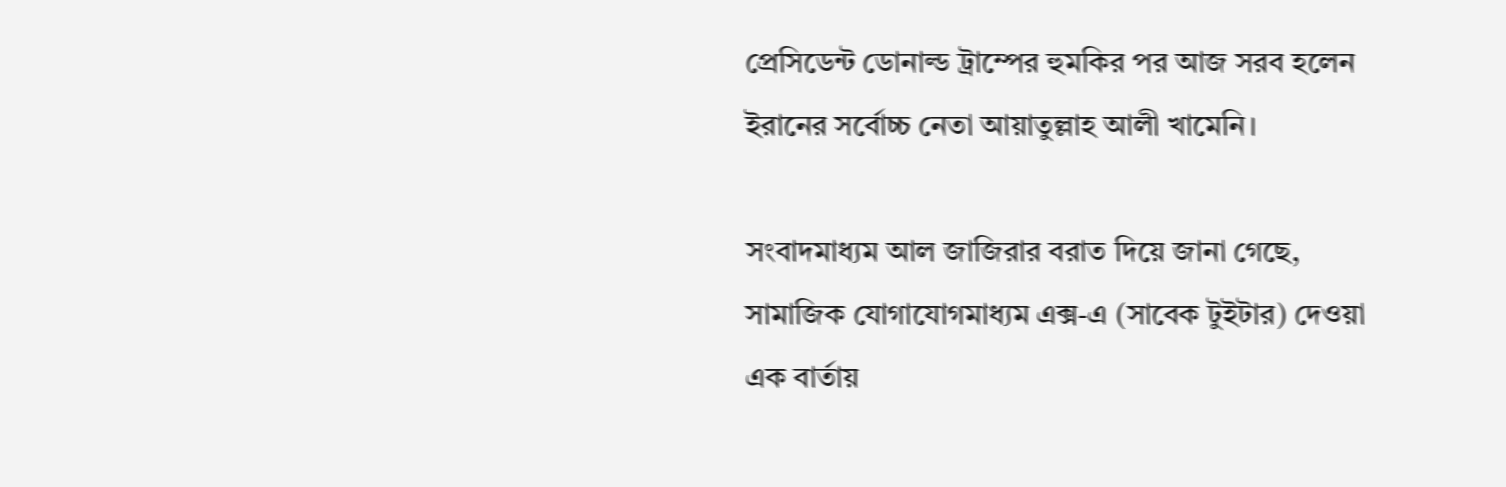প্রেসিডেন্ট ডোনাল্ড ট্রাম্পের হুমকির পর আজ সরব হলেন ইরানের সর্বোচ্চ নেতা আয়াতুল্লাহ আলী খামেনি।

সংবাদমাধ্যম আল জাজিরার বরাত দিয়ে জানা গেছে, সামাজিক যোগাযোগমাধ্যম এক্স-এ (সাবেক টুইটার) দেওয়া এক বার্তায়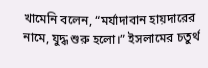খামেনি বলেন, “মর্যাদাবান হায়দারের নামে, যুদ্ধ শুরু হলো।” ইসলামের চতুর্থ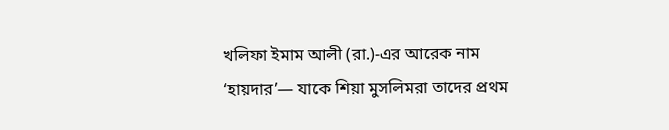খলিফা ইমাম আলী (রা.)-এর আরেক নাম ‘হায়দার’— যাকে শিয়া মুসলিমরা তাদের প্রথম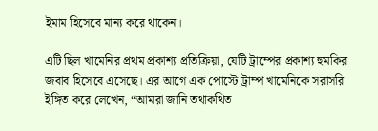ইমাম হিসেবে মান্য করে থাকেন।

এটি ছিল খামেনির প্রথম প্রকাশ্য প্রতিক্রিয়া, যেটি ট্রাম্পের প্রকাশ্য হুমকির জবাব হিসেবে এসেছে। এর আগে এক পোস্টে ট্রাম্প খামেনিকে সরাসরি ইঙ্গিত করে লেখেন, “আমরা জানি তথাকথিত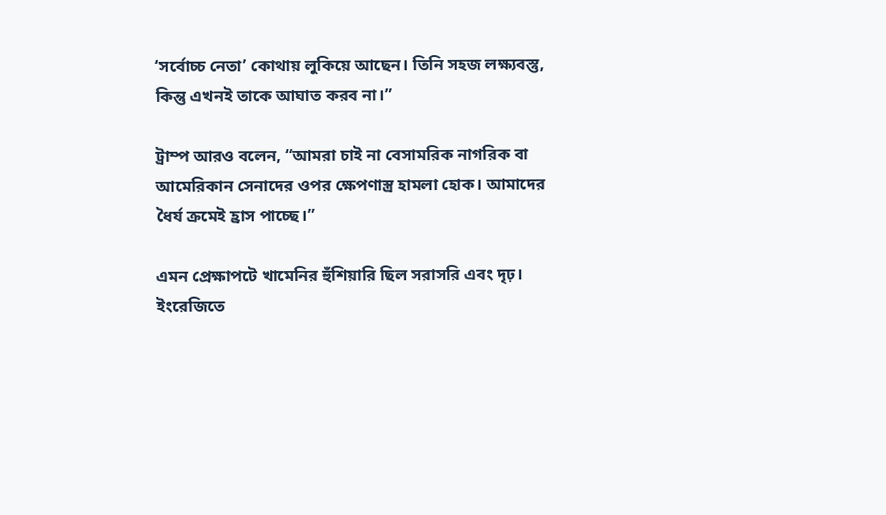‘সর্বোচ্চ নেতা’ কোথায় লুকিয়ে আছেন। তিনি সহজ লক্ষ্যবস্তু, কিন্তু এখনই তাকে আঘাত করব না।”

ট্রাম্প আরও বলেন, “আমরা চাই না বেসামরিক নাগরিক বা আমেরিকান সেনাদের ওপর ক্ষেপণাস্ত্র হামলা হোক। আমাদের ধৈর্য ক্রমেই হ্রাস পাচ্ছে।”

এমন প্রেক্ষাপটে খামেনির হুঁশিয়ারি ছিল সরাসরি এবং দৃঢ়। ইংরেজিতে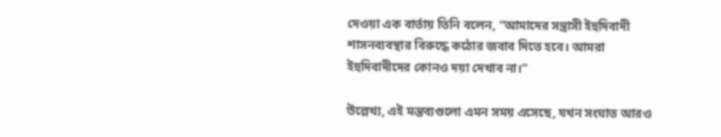দেওয়া এক বার্তায় তিনি বলেন, “আমাদের সন্ত্রাসী ইহুদিবাদী শাসনব্যবস্থার বিরুদ্ধে কঠোর জবাব দিতে হবে। আমরা ইহুদিবাদীদের কোনও দয়া দেখাব না।”

উল্লেখ্য, এই মন্তব্যগুলো এমন সময় এসেছে, যখন সংঘাত আরও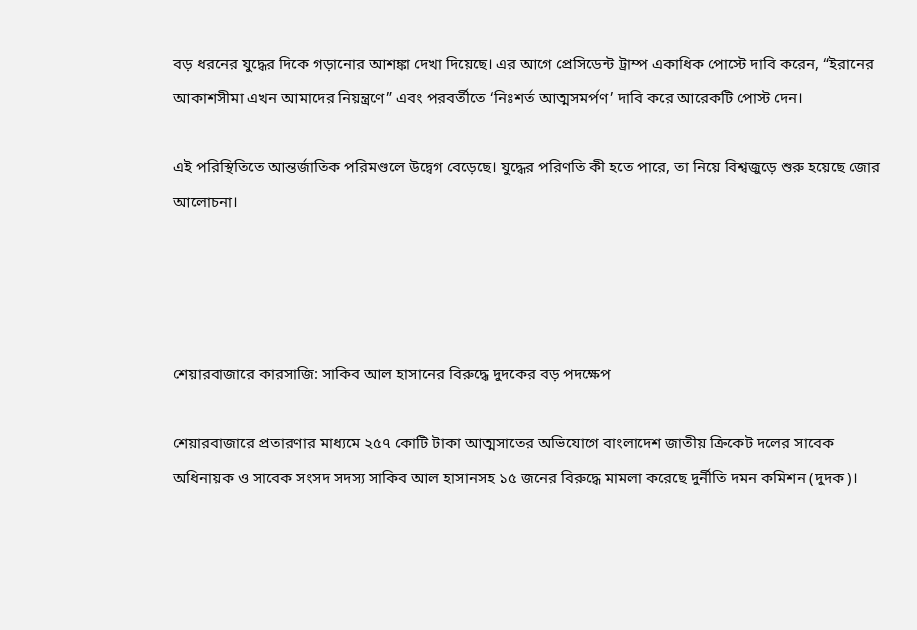বড় ধরনের যুদ্ধের দিকে গড়ানোর আশঙ্কা দেখা দিয়েছে। এর আগে প্রেসিডেন্ট ট্রাম্প একাধিক পোস্টে দাবি করেন, “ইরানের আকাশসীমা এখন আমাদের নিয়ন্ত্রণে” এবং পরবর্তীতে ‘নিঃশর্ত আত্মসমর্পণ’ দাবি করে আরেকটি পোস্ট দেন।

এই পরিস্থিতিতে আন্তর্জাতিক পরিমণ্ডলে উদ্বেগ বেড়েছে। যুদ্ধের পরিণতি কী হতে পারে, তা নিয়ে বিশ্বজুড়ে শুরু হয়েছে জোর আলোচনা।




শেয়ারবাজারে কারসাজি: সাকিব আল হাসানের বিরুদ্ধে দুদকের বড় পদক্ষেপ

শেয়ারবাজারে প্রতারণার মাধ্যমে ২৫৭ কোটি টাকা আত্মসাতের অভিযোগে বাংলাদেশ জাতীয় ক্রিকেট দলের সাবেক অধিনায়ক ও সাবেক সংসদ সদস্য সাকিব আল হাসানসহ ১৫ জনের বিরুদ্ধে মামলা করেছে দুর্নীতি দমন কমিশন (দুদক)।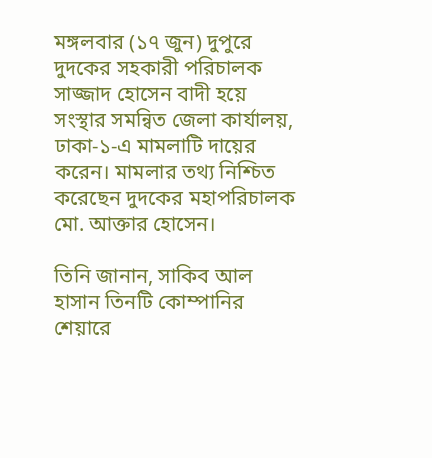মঙ্গলবার (১৭ জুন) দুপুরে দুদকের সহকারী পরিচালক সাজ্জাদ হোসেন বাদী হয়ে সংস্থার সমন্বিত জেলা কার্যালয়, ঢাকা-১-এ মামলাটি দায়ের করেন। মামলার তথ্য নিশ্চিত করেছেন দুদকের মহাপরিচালক মো. আক্তার হোসেন।

তিনি জানান, সাকিব আল হাসান তিনটি কোম্পানির শেয়ারে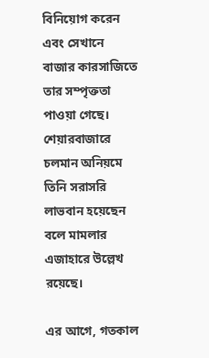বিনিয়োগ করেন এবং সেখানে বাজার কারসাজিতে তার সম্পৃক্ততা পাওয়া গেছে। শেয়ারবাজারে চলমান অনিয়মে তিনি সরাসরি লাভবান হয়েছেন বলে মামলার এজাহারে উল্লেখ রয়েছে।

এর আগে, গতকাল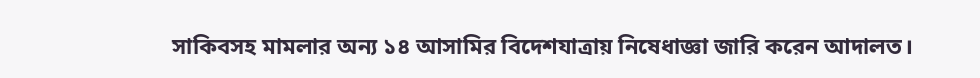সাকিবসহ মামলার অন্য ১৪ আসামির বিদেশযাত্রায় নিষেধাজ্ঞা জারি করেন আদালত।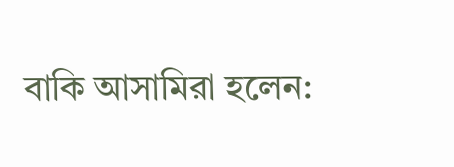বাকি আসামিরা হলেন: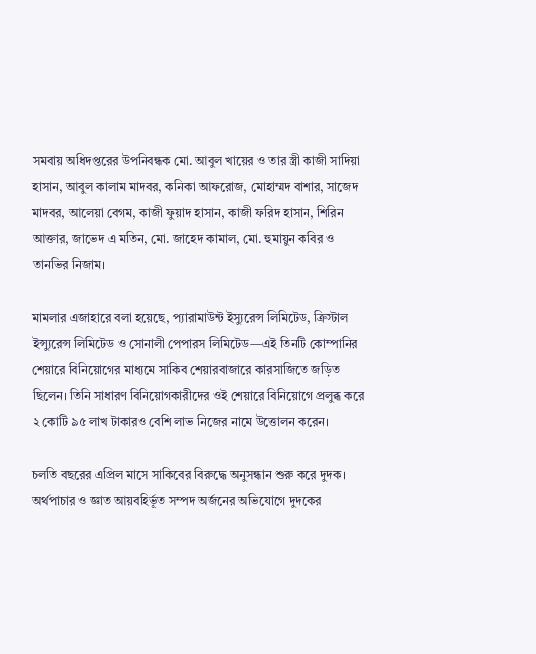সমবায় অধিদপ্তরের উপনিবন্ধক মো. আবুল খায়ের ও তার স্ত্রী কাজী সাদিয়া হাসান, আবুল কালাম মাদবর, কনিকা আফরোজ, মোহাম্মদ বাশার, সাজেদ মাদবর, আলেয়া বেগম, কাজী ফুয়াদ হাসান, কাজী ফরিদ হাসান, শিরিন আক্তার, জাভেদ এ মতিন, মো. জাহেদ কামাল, মো. হুমায়ুন কবির ও তানভির নিজাম।

মামলার এজাহারে বলা হয়েছে, প্যারামাউন্ট ইস্যুরেন্স লিমিটেড, ক্রিস্টাল ইন্স্যুরেন্স লিমিটেড ও সোনালী পেপারস লিমিটেড—এই তিনটি কোম্পানির শেয়ারে বিনিয়োগের মাধ্যমে সাকিব শেয়ারবাজারে কারসাজিতে জড়িত ছিলেন। তিনি সাধারণ বিনিয়োগকারীদের ওই শেয়ারে বিনিয়োগে প্রলুব্ধ করে ২ কোটি ৯৫ লাখ টাকারও বেশি লাভ নিজের নামে উত্তোলন করেন।

চলতি বছরের এপ্রিল মাসে সাকিবের বিরুদ্ধে অনুসন্ধান শুরু করে দুদক। অর্থপাচার ও জ্ঞাত আয়বহির্ভূত সম্পদ অর্জনের অভিযোগে দুদকের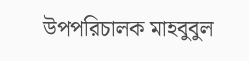উপপরিচালক মাহবুবুল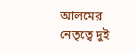আলমের নেতৃত্বে দুই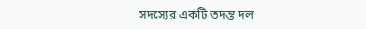সদস্যের একটি তদন্ত দল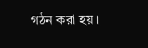গঠন করা হয়।